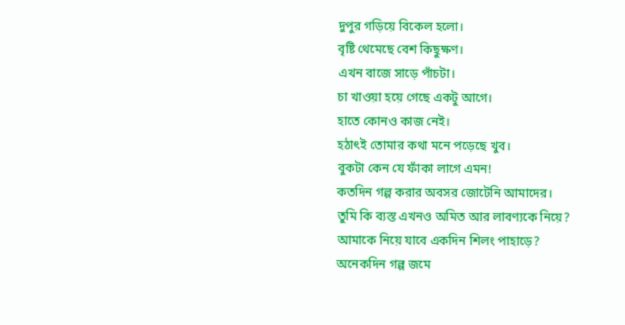দুপুর গড়িয়ে বিকেল হলো।
বৃষ্টি থেমেছে বেশ কিছুক্ষণ।
এখন বাজে সাড়ে পাঁচটা।
চা খাওয়া হয়ে গেছে একটু আগে।
হাতে কোনও কাজ নেই।
হঠাৎই তোমার কথা মনে পড়েছে খুব।
বুকটা কেন যে ফাঁকা লাগে এমন!
কতদিন গল্প করার অবসর জোটেনি আমাদের।
তুমি কি ব্যস্ত এখনও অমিত আর লাবণ্যকে নিয়ে?
আমাকে নিয়ে যাবে একদিন শিলং পাহাড়ে?
অনেকদিন গল্প জমে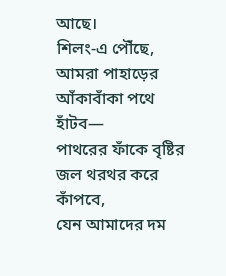আছে।
শিলং-এ পৌঁছে,
আমরা পাহাড়ের আঁকাবাঁকা পথে হাঁটব—
পাথরের ফাঁকে বৃষ্টির জল থরথর করে কাঁপবে,
যেন আমাদের দম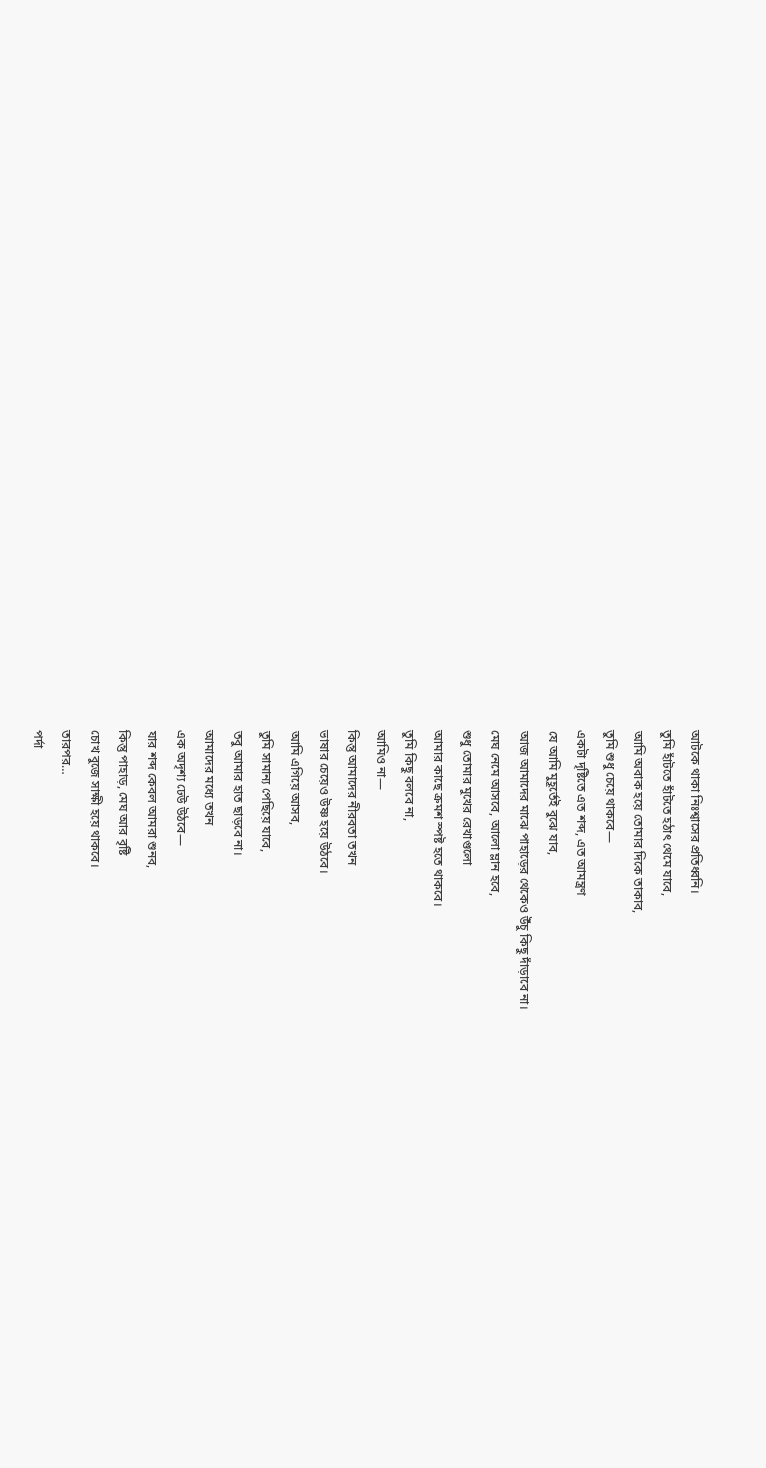আটকে থাকা নিঃশ্বাসের প্রতিধ্বনি।
তুমি হাঁটতে হাঁটতে হঠাৎ থেমে যাবে,
আমি অবাক হয়ে তোমার দিকে তাকাব,
তুমি শুধু চেয়ে থাকবে—
একটা দৃষ্টিতে এত শব্দ, এত আমন্ত্রণ
যে আমি মুহূর্তেই বুঝে যাব,
আজ আমাদের মাঝে পাহাড়ের থেকেও উঁচু কিছু দাঁড়াবে না।
মেঘ নেমে আসবে, আলো ম্লান হবে,
শুধু তোমার মুখের রেখাগুলো
আমার কাছে ক্রমশ স্পষ্ট হতে থাকবে।
তুমি কিছু বলবে না,
আমিও না—
কিন্তু আমাদের নীরবতা তখন
ভাষার চেয়েও উষ্ণ হয়ে উঠবে।
আমি এগিয়ে আসব,
তুমি সামান্য পেছিয়ে যাবে,
তবু আমার হাত ছাড়বে না।
আমাদের মধ্যে তখন
এক অদৃশ্য ঢেউ উঠবে—
যার শব্দ কেবল আমরা শুনব,
কিন্তু পাহাড়, মেঘ আর বৃষ্টি
চোখ বুজে সাক্ষী হয়ে থাকবে।
তারপর…
পর্দা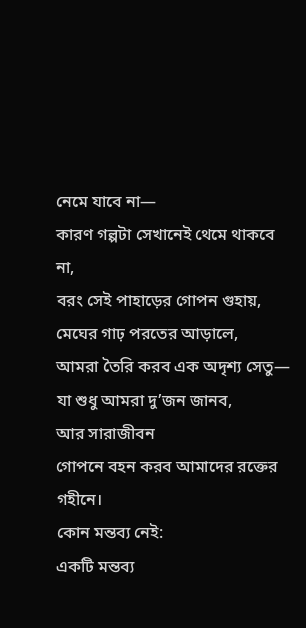নেমে যাবে না—
কারণ গল্পটা সেখানেই থেমে থাকবে না,
বরং সেই পাহাড়ের গোপন গুহায়,
মেঘের গাঢ় পরতের আড়ালে,
আমরা তৈরি করব এক অদৃশ্য সেতু—
যা শুধু আমরা দু’জন জানব,
আর সারাজীবন
গোপনে বহন করব আমাদের রক্তের গহীনে।
কোন মন্তব্য নেই:
একটি মন্তব্য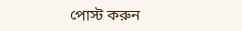পোস্ট করুন